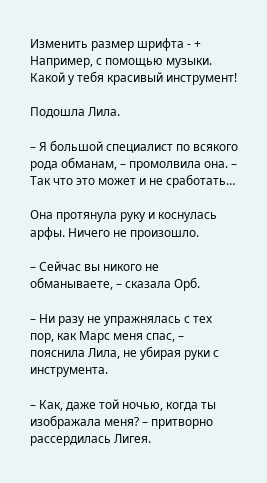Изменить размер шрифта - +
Например, с помощью музыки. Какой у тебя красивый инструмент!

Подошла Лила.

– Я большой специалист по всякого рода обманам, – промолвила она. – Так что это может и не сработать…

Она протянула руку и коснулась арфы. Ничего не произошло.

– Сейчас вы никого не обманываете, – сказала Орб.

– Ни разу не упражнялась с тех пор, как Марс меня спас, – пояснила Лила, не убирая руки с инструмента.

– Как, даже той ночью, когда ты изображала меня? – притворно рассердилась Лигея.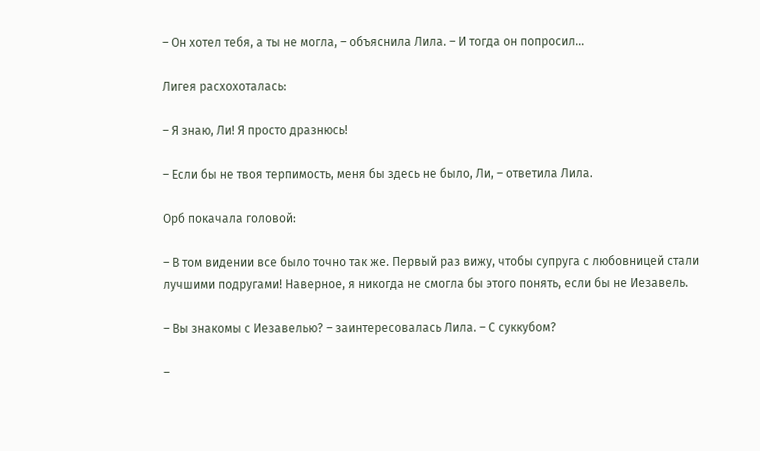– Он хотел тебя, а ты не могла, – объяснила Лила. – И тогда он попросил…

Лигея расхохоталась:

– Я знаю, Ли! Я просто дразнюсь!

– Если бы не твоя терпимость, меня бы здесь не было, Ли, – ответила Лила.

Орб покачала головой:

– В том видении все было точно так же. Первый раз вижу, чтобы супруга с любовницей стали лучшими подругами! Наверное, я никогда не смогла бы этого понять, если бы не Иезавель.

– Вы знакомы с Иезавелью? – заинтересовалась Лила. – С суккубом?

–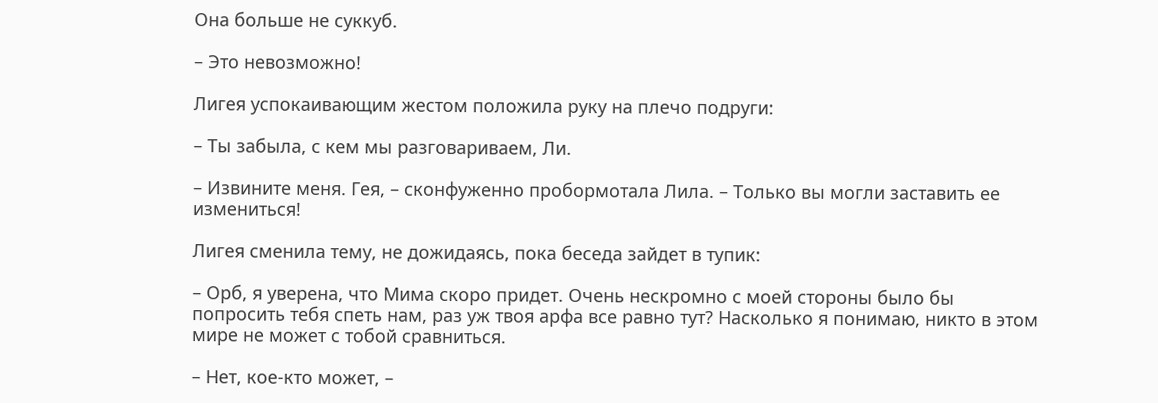Она больше не суккуб.

– Это невозможно!

Лигея успокаивающим жестом положила руку на плечо подруги:

– Ты забыла, с кем мы разговариваем, Ли.

– Извините меня. Гея, – сконфуженно пробормотала Лила. – Только вы могли заставить ее измениться!

Лигея сменила тему, не дожидаясь, пока беседа зайдет в тупик:

– Орб, я уверена, что Мима скоро придет. Очень нескромно с моей стороны было бы попросить тебя спеть нам, раз уж твоя арфа все равно тут? Насколько я понимаю, никто в этом мире не может с тобой сравниться.

– Нет, кое‑кто может, –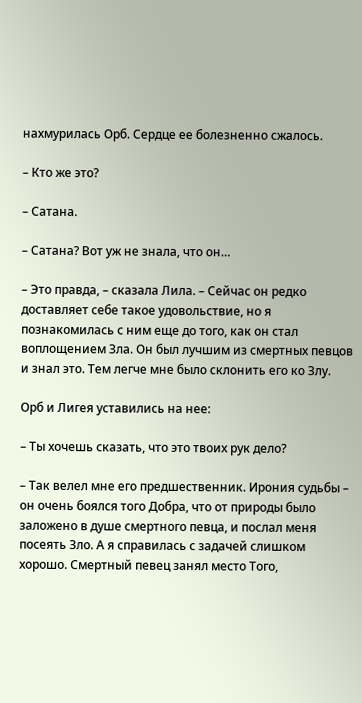нахмурилась Орб. Сердце ее болезненно сжалось.

– Кто же это?

– Сатана.

– Сатана? Вот уж не знала, что он…

– Это правда, – сказала Лила. – Сейчас он редко доставляет себе такое удовольствие, но я познакомилась с ним еще до того, как он стал воплощением Зла. Он был лучшим из смертных певцов и знал это. Тем легче мне было склонить его ко Злу.

Орб и Лигея уставились на нее:

– Ты хочешь сказать, что это твоих рук дело?

– Так велел мне его предшественник. Ирония судьбы – он очень боялся того Добра, что от природы было заложено в душе смертного певца, и послал меня посеять Зло. А я справилась с задачей слишком хорошо. Смертный певец занял место Того,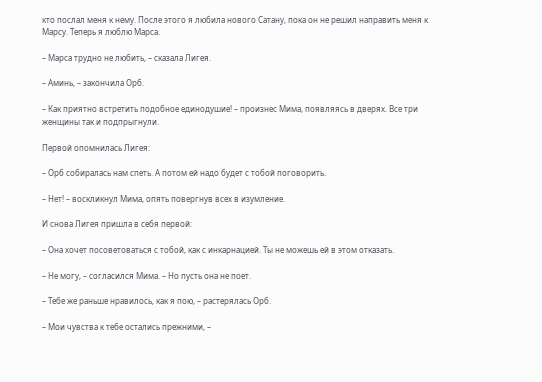кто послал меня к нему. После этого я любила нового Сатану, пока он не решил направить меня к Марсу. Теперь я люблю Марса.

– Марса трудно не любить, – сказала Лигея.

– Аминь, – закончила Орб.

– Как приятно встретить подобное единодушие! – произнес Мима, появляясь в дверях. Все три женщины так и подпрыгнули.

Первой опомнилась Лигея:

– Орб собиралась нам спеть. А потом ей надо будет с тобой поговорить.

– Нет! – воскликнул Мима, опять повергнув всех в изумление.

И снова Лигея пришла в себя первой:

– Она хочет посоветоваться с тобой, как с инкарнацией. Ты не можешь ей в этом отказать.

– Не могу, – согласился Мима. – Но пусть она не поет.

– Тебе же раньше нравилось, как я пою, – растерялась Орб.

– Мои чувства к тебе остались прежними, –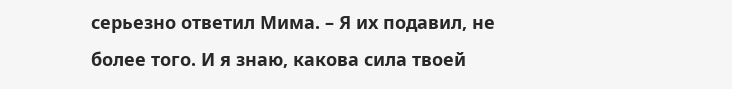серьезно ответил Мима. – Я их подавил, не более того. И я знаю, какова сила твоей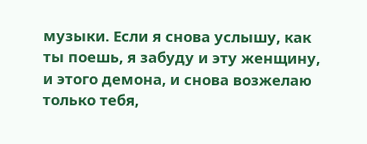музыки. Если я снова услышу, как ты поешь, я забуду и эту женщину, и этого демона, и снова возжелаю только тебя,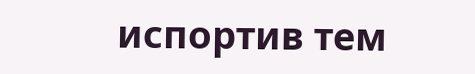испортив тем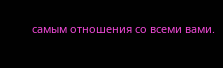самым отношения со всеми вами.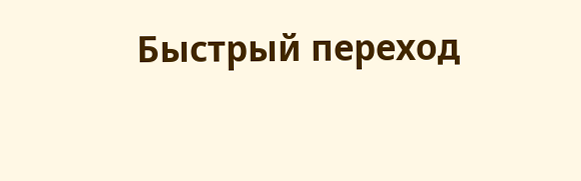Быстрый переход